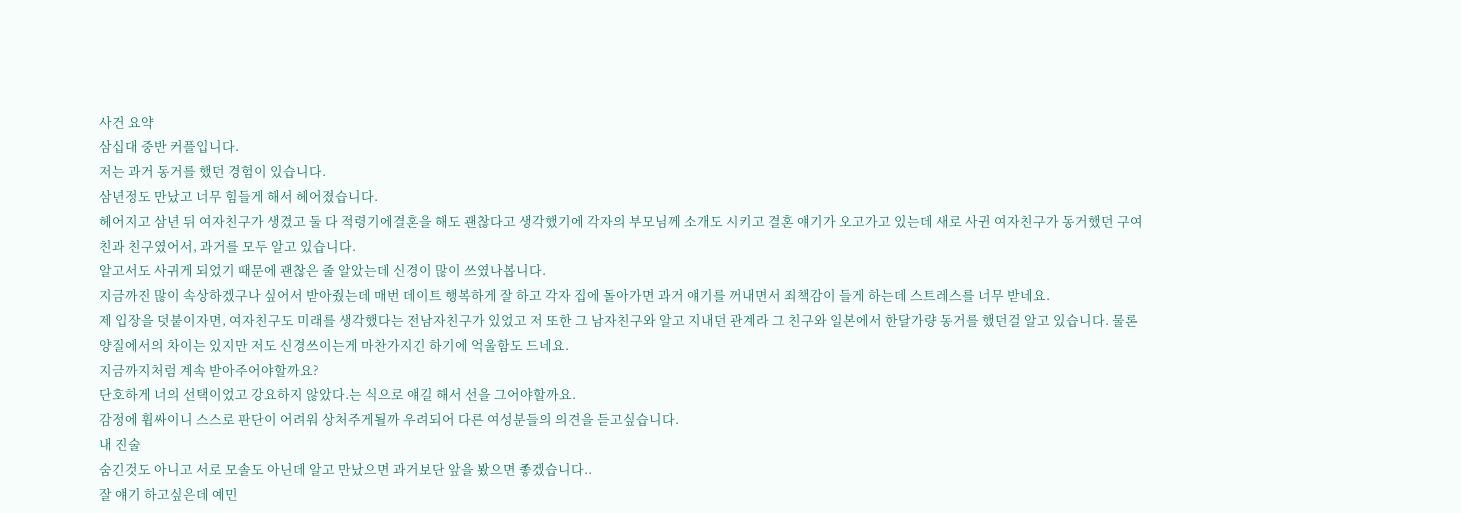사건 요약
삼십대 중반 커플입니다.
저는 과거 동거를 했던 경험이 있습니다.
삼년정도 만났고 너무 힘들게 해서 헤어졌습니다.
헤어지고 삼년 뒤 여자친구가 생겼고 둘 다 적령기에결혼을 해도 괜찮다고 생각했기에 각자의 부모님께 소개도 시키고 결혼 얘기가 오고가고 있는데 새로 사귄 여자친구가 동거했던 구여친과 친구였어서, 과거를 모두 알고 있습니다.
알고서도 사귀게 되었기 때문에 괜찮은 줄 알았는데 신경이 많이 쓰였나봅니다.
지금까진 많이 속상하겠구나 싶어서 받아줬는데 매번 데이트 행복하게 잘 하고 각자 집에 돌아가면 과거 얘기를 꺼내면서 죄책감이 들게 하는데 스트레스를 너무 받네요.
제 입장을 덧붙이자면, 여자친구도 미래를 생각했다는 전남자친구가 있었고 저 또한 그 남자친구와 알고 지내던 관계라 그 친구와 일본에서 한달가량 동거를 했던걸 알고 있습니다. 물론 양질에서의 차이는 있지만 저도 신경쓰이는게 마찬가지긴 하기에 억울함도 드네요.
지금까지처럼 계속 받아주어야할까요?
단호하게 너의 선택이었고 강요하지 않았다.는 식으로 얘길 해서 선을 그어야할까요.
감정에 휩싸이니 스스로 판단이 어려워 상처주게될까 우려되어 다른 여성분들의 의견을 듣고싶습니다.
내 진술
숨긴것도 아니고 서로 모솔도 아닌데 알고 만났으면 과거보단 앞을 봤으면 좋겠습니다..
잘 얘기 하고싶은데 예민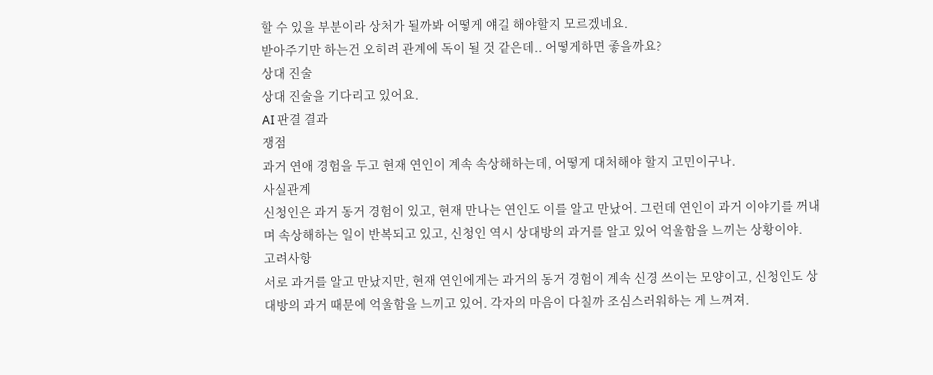할 수 있을 부분이라 상처가 될까봐 어떻게 얘길 해야할지 모르겠네요.
받아주기만 하는건 오히려 관계에 독이 될 것 같은데.. 어떻게하면 좋을까요?
상대 진술
상대 진술을 기다리고 있어요.
AI 판결 결과
쟁점
과거 연애 경험을 두고 현재 연인이 계속 속상해하는데, 어떻게 대처해야 할지 고민이구나.
사실관계
신청인은 과거 동거 경험이 있고, 현재 만나는 연인도 이를 알고 만났어. 그런데 연인이 과거 이야기를 꺼내며 속상해하는 일이 반복되고 있고, 신청인 역시 상대방의 과거를 알고 있어 억울함을 느끼는 상황이야.
고려사항
서로 과거를 알고 만났지만, 현재 연인에게는 과거의 동거 경험이 계속 신경 쓰이는 모양이고, 신청인도 상대방의 과거 때문에 억울함을 느끼고 있어. 각자의 마음이 다칠까 조심스러워하는 게 느껴져.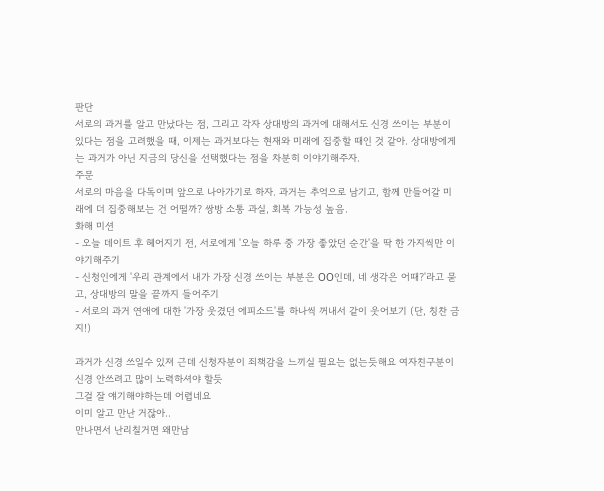판단
서로의 과거를 알고 만났다는 점, 그리고 각자 상대방의 과거에 대해서도 신경 쓰이는 부분이 있다는 점을 고려했을 때, 이제는 과거보다는 현재와 미래에 집중할 때인 것 같아. 상대방에게는 과거가 아닌 지금의 당신을 선택했다는 점을 차분히 이야기해주자.
주문
서로의 마음을 다독이며 앞으로 나아가기로 하자. 과거는 추억으로 남기고, 함께 만들어갈 미래에 더 집중해보는 건 어떨까? 쌍방 소통 과실, 회복 가능성 높음.
화해 미션
- 오늘 데이트 후 헤어지기 전, 서로에게 '오늘 하루 중 가장 좋았던 순간'을 딱 한 가지씩만 이야기해주기
- 신청인에게 '우리 관계에서 내가 가장 신경 쓰이는 부분은 OO인데, 네 생각은 어때?'라고 묻고, 상대방의 말을 끝까지 들어주기
- 서로의 과거 연애에 대한 '가장 웃겼던 에피소드'를 하나씩 꺼내서 같이 웃어보기 (단, 칭찬 금지!)

과거가 신경 쓰일수 있져 근데 신청자분이 죄책감을 느끼실 필요는 없는듯해요 여자친구분이 신경 안쓰려고 많이 노력하셔야 할듯
그걸 잘 얘기해야하는데 어렵네요
이미 알고 만난 거잖아..
만나면서 난리칠거면 왜만남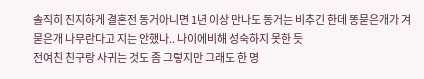솔직히 진지하게 결혼전 동거아니면 1년 이상 만나도 동거는 비추긴 한데 똥묻은개가 겨묻은개 나무란다고 지는 안했나.. 나이에비해 성숙하지 못한 듯
전여친 친구랑 사귀는 것도 좀 그렇지만 그래도 한 명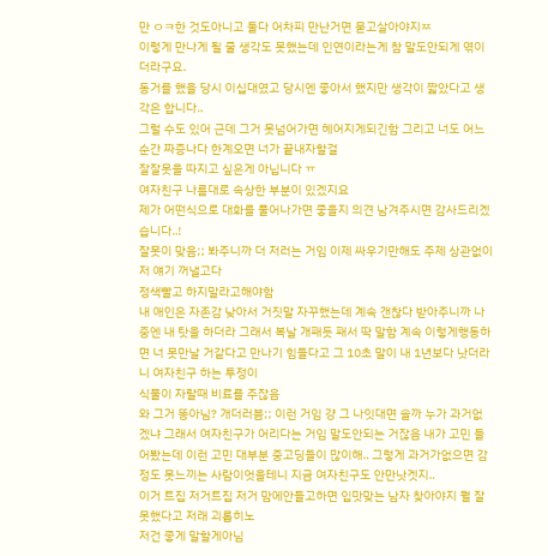만 ㅇㅋ한 것도아니고 둘다 어차피 만난거면 묻고살아야지ㅉ
이렇게 만나게 될 줄 생각도 못했는데 인연이라는게 참 말도안되게 엮이더라구요.
동거를 했을 당시 이십대였고 당시엔 좋아서 했지만 생각이 짧았다고 생각은 합니다..
그럴 수도 있어 근데 그거 못넘어가면 헤어지게되긴함 그리고 너도 어느순간 짜증나다 한계오면 너가 끝내자할걸
잘잘못을 따지고 싶은게 아닙니다 ㅠ
여자친구 나름대로 속상한 부분이 있겠지요
제가 어떤식으로 대화를 풀어나가면 좋을지 의견 남겨주시면 감사드리겠습니다..!
잘못이 맞음;; 봐주니까 더 저러는 거임 이제 싸우기만해도 주제 상관없이 저 얘기 꺼낼고다
정색빨고 하지말라고해야함
내 애인은 자존감 낮아서 거짓말 자꾸했는데 계속 갠찮다 받아주니까 나중엔 내 탓을 하더라 그래서 복날 개패듯 패서 딱 말함 계속 이렇게행동하면 너 못만날 거같다고 만나기 힘들다고 그 10초 말이 내 1년보다 낫더라
니 여자친구 하는 투정이
식물이 자랄때 비료를 주잖음
와 그거 똥아님? 개더러븜;; 이런 거임 걍 그 나잇대면 솔까 누가 과거없겠냐 그래서 여자친구가 어리다는 거임 말도안되는 거잖음 내가 고민 들어봤는데 이런 고민 대부분 중고딩들이 많이해.. 그렇게 과거가없으면 감정도 못느끼는 사람이엇을테니 지금 여자친구도 안만낫겟지..
이거 트집 저거트집 저거 맘에안들고하면 입맛맞는 남자 찾아야지 뭘 잘못했다고 저래 괴롭히노
저건 좋게 말할게아님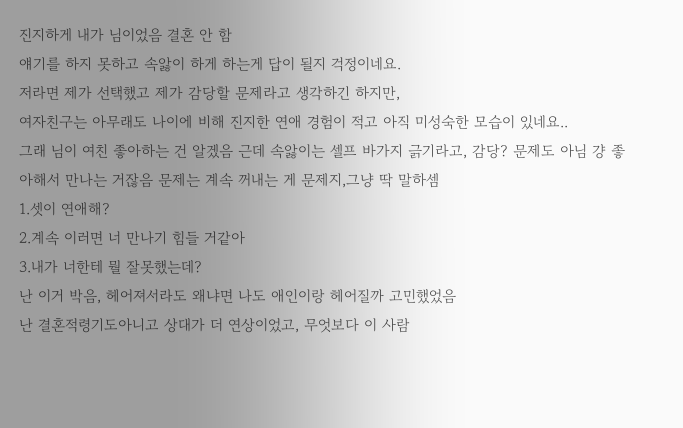진지하게 내가 님이었음 결혼 안 함
얘기를 하지 못하고 속앓이 하게 하는게 답이 될지 걱정이네요.
저라면 제가 선택했고 제가 감당할 문제라고 생각하긴 하지만,
여자친구는 아무래도 나이에 비해 진지한 연애 경험이 적고 아직 미성숙한 모습이 있네요..
그래 님이 여친 좋아하는 건 알겠음 근데 속앓이는 셀프 바가지 긁기라고, 감당? 문제도 아님 걍 좋아해서 만나는 거잖음 문제는 계속 꺼내는 게 문제지,그냥 딱 말하셈
1.셋이 연애해?
2.계속 이러면 너 만나기 힘들 거같아
3.내가 너한테 뭘 잘못했는데?
난 이거 박음, 헤어져서라도 왜냐면 나도 애인이랑 헤어질까 고민했었음
난 결혼적령기도아니고 상대가 더 연상이었고, 무엇보다 이 사람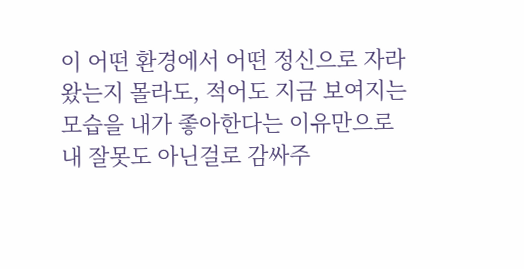이 어떤 환경에서 어떤 정신으로 자라왔는지 몰라도, 적어도 지금 보여지는 모습을 내가 좋아한다는 이유만으로 내 잘못도 아닌걸로 감싸주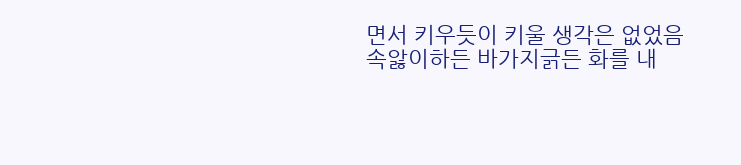면서 키우듯이 키울 생각은 없었음
속앓이하든 바가지긁든 화를 내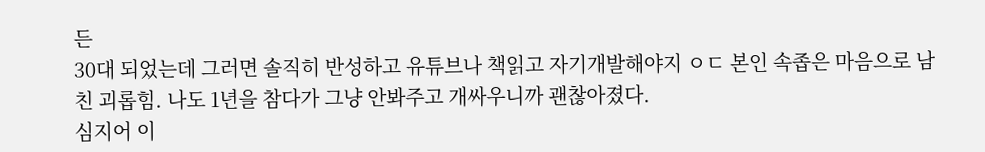든
30대 되었는데 그러면 솔직히 반성하고 유튜브나 책읽고 자기개발해야지 ㅇㄷ 본인 속좁은 마음으로 남친 괴롭힘. 나도 1년을 참다가 그냥 안봐주고 개싸우니까 괜찮아졌다.
심지어 이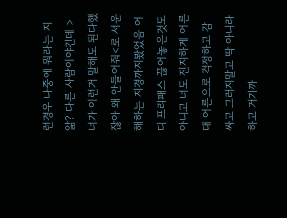런경우 나중에 뭐라는 지 앎? 다른 사람이야긴데 >너가 이런거 말해도 된다했잖아 왜 안들어줘<로 서운해하는 지경까지봤었음 어디 프리패스 끊어놓은것도아니고 너도 진지하게 어른 대 어른으로 걱정하고 감싸고 그러지말고 딱 아니라하고 거기까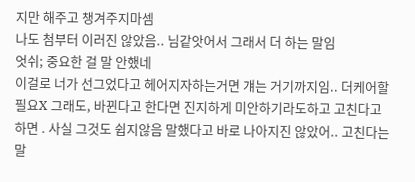지만 해주고 챙겨주지마셈
나도 첨부터 이러진 않았음.. 님같앗어서 그래서 더 하는 말임
엇쉬; 중요한 걸 말 안했네
이걸로 너가 선그었다고 헤어지자하는거면 걔는 거기까지임.. 더케어할 필요X 그래도, 바뀐다고 한다면 진지하게 미안하기라도하고 고친다고하면 . 사실 그것도 쉽지않음 말했다고 바로 나아지진 않았어.. 고친다는 말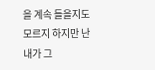을 계속 들을지도모르지 하지만 난 내가 그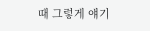때 그렇게 얘기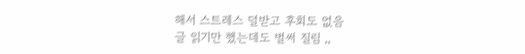해서 스트레스 덜받고 후회도 없음
글 읽기만 했는데도 벌써 질림 ,,